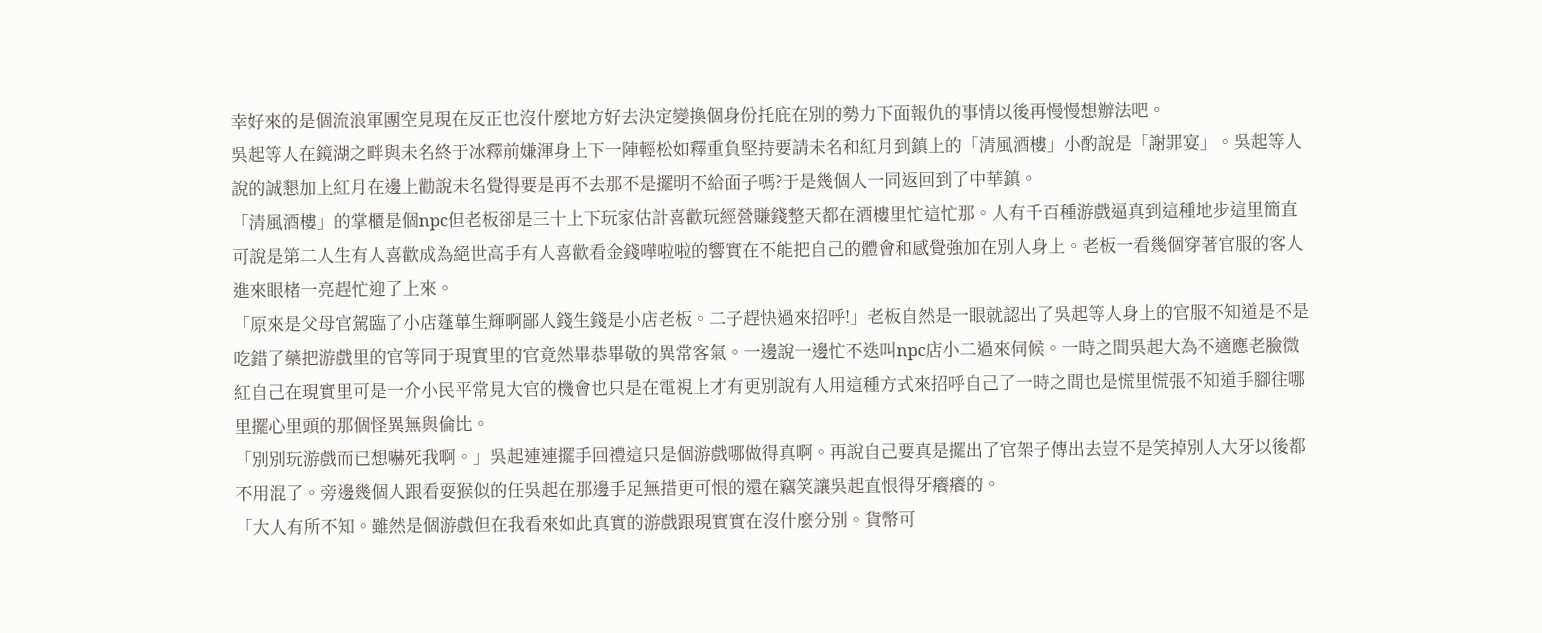幸好來的是個流浪軍團空見現在反正也沒什麼地方好去決定變換個身份托庇在別的勢力下面報仇的事情以後再慢慢想辦法吧。
吳起等人在鏡湖之畔與未名終于冰釋前嫌渾身上下一陣輕松如釋重負堅持要請未名和紅月到鎮上的「清風酒樓」小酌說是「謝罪宴」。吳起等人說的誠懇加上紅月在邊上勸說未名覺得要是再不去那不是擺明不給面子嗎?于是幾個人一同返回到了中華鎮。
「清風酒樓」的掌櫃是個npc但老板卻是三十上下玩家估計喜歡玩經營賺錢整天都在酒樓里忙這忙那。人有千百種游戲逼真到這種地步這里簡直可說是第二人生有人喜歡成為絕世高手有人喜歡看金錢嘩啦啦的響實在不能把自己的體會和感覺強加在別人身上。老板一看幾個穿著官服的客人進來眼楮一亮趕忙迎了上來。
「原來是父母官駕臨了小店蓬蓽生輝啊鄙人錢生錢是小店老板。二子趕快過來招呼!」老板自然是一眼就認出了吳起等人身上的官服不知道是不是吃錯了藥把游戲里的官等同于現實里的官竟然畢恭畢敬的異常客氣。一邊說一邊忙不迭叫npc店小二過來伺候。一時之間吳起大為不適應老臉微紅自己在現實里可是一介小民平常見大官的機會也只是在電視上才有更別說有人用這種方式來招呼自己了一時之間也是慌里慌張不知道手腳往哪里擺心里頭的那個怪異無與倫比。
「別別玩游戲而已想嚇死我啊。」吳起連連擺手回禮這只是個游戲哪做得真啊。再說自己要真是擺出了官架子傳出去豈不是笑掉別人大牙以後都不用混了。旁邊幾個人跟看耍猴似的任吳起在那邊手足無措更可恨的還在竊笑讓吳起直恨得牙癢癢的。
「大人有所不知。雖然是個游戲但在我看來如此真實的游戲跟現實實在沒什麼分別。貨幣可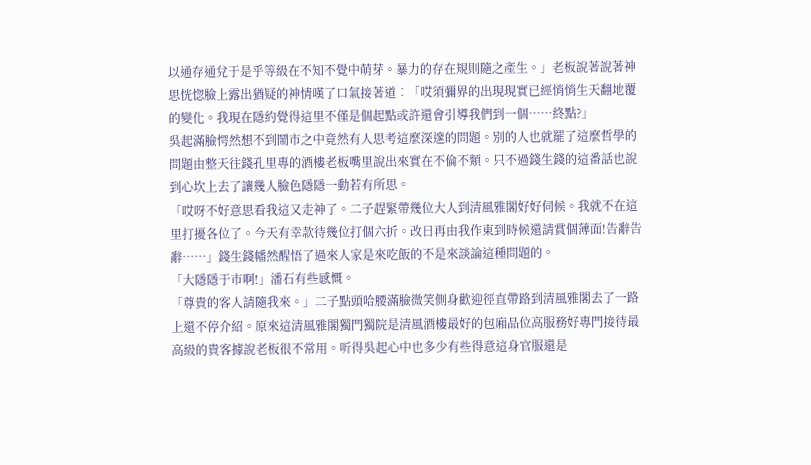以通存通兌于是乎等級在不知不覺中萌芽。暴力的存在規則隨之產生。」老板說著說著神思恍惚臉上露出猶疑的神情嘆了口氣接著道︰「哎須彌界的出現現實已經悄悄生天翻地覆的變化。我現在隱約覺得這里不僅是個起點或許還會引導我們到一個……終點?」
吳起滿臉愕然想不到鬧市之中竟然有人思考這麼深邃的問題。別的人也就罷了這麼哲學的問題由整天往錢孔里專的酒樓老板嘴里說出來實在不倫不類。只不過錢生錢的這番話也說到心坎上去了讓幾人臉色隱隱一動若有所思。
「哎呀不好意思看我這又走神了。二子趕緊帶幾位大人到清風雅閣好好伺候。我就不在這里打擾各位了。今天有幸款待幾位打個六折。改日再由我作東到時候還請賞個薄面!告辭告辭……」錢生錢幡然醒悟了過來人家是來吃飯的不是來談論這種問題的。
「大隱隱于市啊!」潘石有些感慨。
「尊貴的客人請隨我來。」二子點頭哈腰滿臉微笑側身歡迎徑直帶路到清風雅閣去了一路上還不停介紹。原來這清風雅閣獨門獨院是清風酒樓最好的包廂品位高服務好專門接待最高級的貴客據說老板很不常用。听得吳起心中也多少有些得意這身官服還是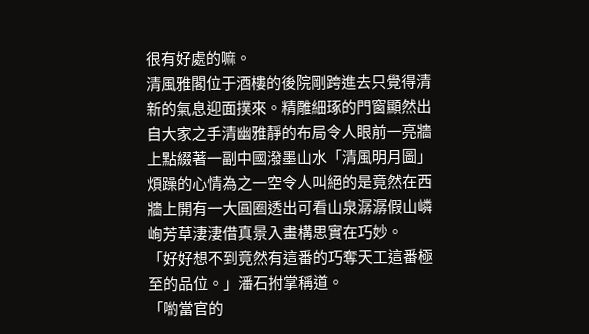很有好處的嘛。
清風雅閣位于酒樓的後院剛跨進去只覺得清新的氣息迎面撲來。精雕細琢的門窗顯然出自大家之手清幽雅靜的布局令人眼前一亮牆上點綴著一副中國潑墨山水「清風明月圖」煩躁的心情為之一空令人叫絕的是竟然在西牆上開有一大圓圈透出可看山泉潺潺假山嶙峋芳草淒淒借真景入畫構思實在巧妙。
「好好想不到竟然有這番的巧奪天工這番極至的品位。」潘石拊掌稱道。
「喲當官的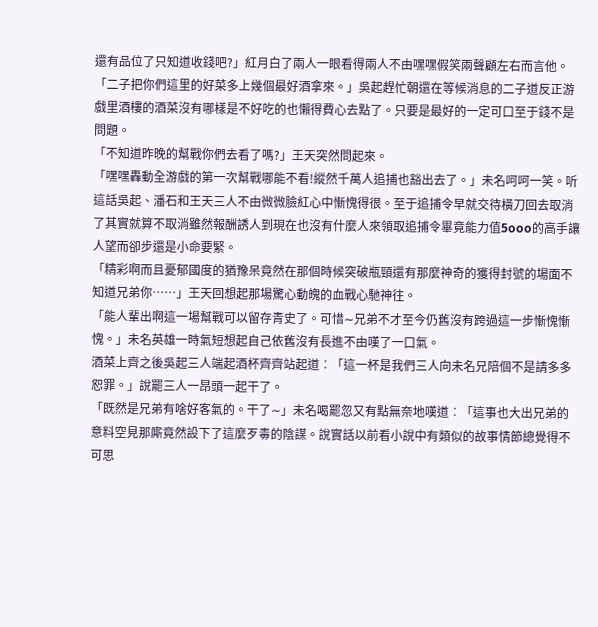還有品位了只知道收錢吧?」紅月白了兩人一眼看得兩人不由嘿嘿假笑兩聲顧左右而言他。
「二子把你們這里的好菜多上幾個最好酒拿來。」吳起趕忙朝還在等候消息的二子道反正游戲里酒樓的酒菜沒有哪樣是不好吃的也懶得費心去點了。只要是最好的一定可口至于錢不是問題。
「不知道昨晚的幫戰你們去看了嗎?」王天突然問起來。
「嘿嘿轟動全游戲的第一次幫戰哪能不看!縱然千萬人追捕也豁出去了。」未名呵呵一笑。听這話吳起、潘石和王天三人不由微微臉紅心中慚愧得很。至于追捕令早就交待橫刀回去取消了其實就算不取消雖然報酬誘人到現在也沒有什麼人來領取追捕令畢竟能力值5ooo的高手讓人望而卻步還是小命要緊。
「精彩啊而且憂郁國度的猶豫呆竟然在那個時候突破瓶頸還有那麼神奇的獲得封號的場面不知道兄弟你……」王天回想起那場驚心動魄的血戰心馳神往。
「能人輩出啊這一場幫戰可以留存青史了。可惜∼兄弟不才至今仍舊沒有跨過這一步慚愧慚愧。」未名英雄一時氣短想起自己依舊沒有長進不由嘆了一口氣。
酒菜上齊之後吳起三人端起酒杯齊齊站起道︰「這一杯是我們三人向未名兄陪個不是請多多恕罪。」說罷三人一昂頭一起干了。
「既然是兄弟有啥好客氣的。干了∼」未名喝罷忽又有點無奈地嘆道︰「這事也大出兄弟的意料空見那廝竟然設下了這麼歹毒的陰謀。說實話以前看小說中有類似的故事情節總覺得不可思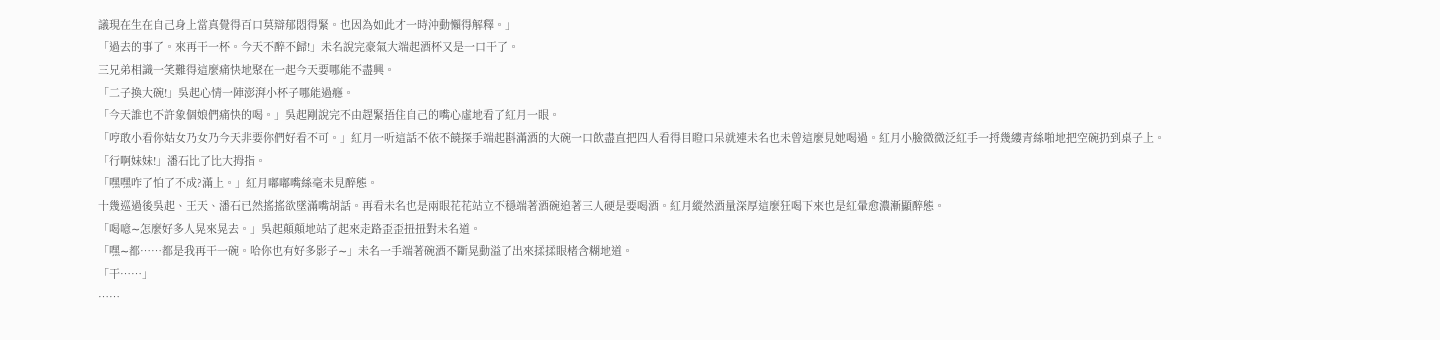議現在生在自己身上當真覺得百口莫辯郁悶得緊。也因為如此才一時沖動懶得解釋。」
「過去的事了。來再干一杯。今天不醉不歸!」未名說完豪氣大端起酒杯又是一口干了。
三兄弟相識一笑難得這麼痛快地聚在一起今天要哪能不盡興。
「二子換大碗!」吳起心情一陣澎湃小杯子哪能過癮。
「今天誰也不許象個娘們痛快的喝。」吳起剛說完不由趕緊捂住自己的嘴心虛地看了紅月一眼。
「哼敢小看你姑女乃女乃今天非要你們好看不可。」紅月一听這話不依不饒探手端起斟滿酒的大碗一口飲盡直把四人看得目瞪口呆就連未名也未曾這麼見她喝過。紅月小臉微微泛紅手一捋幾縷青絲啪地把空碗扔到桌子上。
「行啊妹妹!」潘石比了比大拇指。
「嘿嘿咋了怕了不成?滿上。」紅月嘟嘟嘴絲毫未見醉態。
十幾巡過後吳起、王天、潘石已然搖搖欲墜滿嘴胡話。再看未名也是兩眼花花站立不穩端著酒碗追著三人硬是要喝酒。紅月縱然酒量深厚這麼狂喝下來也是紅暈愈濃漸顯醉態。
「喝噫∼怎麼好多人晃來晃去。」吳起顛顛地站了起來走路歪歪扭扭對未名道。
「嘿∼都……都是我再干一碗。哈你也有好多影子∼」未名一手端著碗酒不斷晃動溢了出來揉揉眼楮含糊地道。
「干……」
……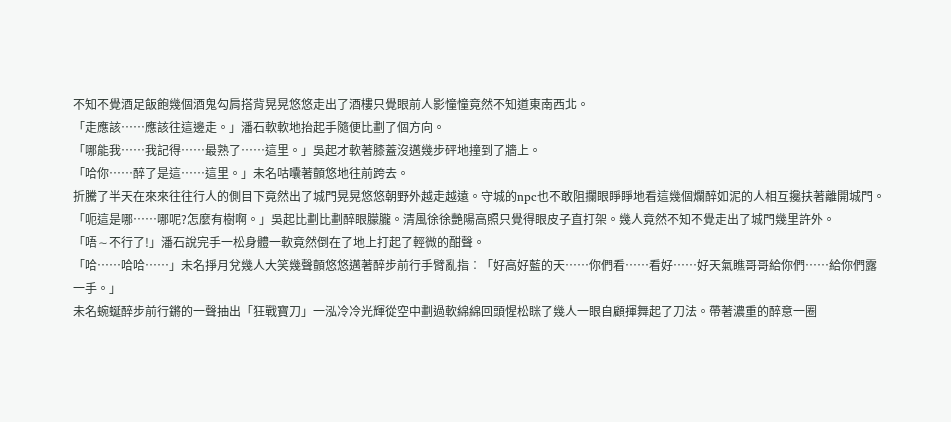不知不覺酒足飯飽幾個酒鬼勾肩搭背晃晃悠悠走出了酒樓只覺眼前人影憧憧竟然不知道東南西北。
「走應該……應該往這邊走。」潘石軟軟地抬起手隨便比劃了個方向。
「哪能我……我記得……最熟了……這里。」吳起才軟著膝蓋沒邁幾步砰地撞到了牆上。
「哈你……醉了是這……這里。」未名咕囔著顫悠地往前跨去。
折騰了半天在來來往往行人的側目下竟然出了城門晃晃悠悠朝野外越走越遠。守城的npc也不敢阻攔眼睜睜地看這幾個爛醉如泥的人相互攙扶著離開城門。「呃這是哪……哪呢?怎麼有樹啊。」吳起比劃比劃醉眼朦朧。清風徐徐艷陽高照只覺得眼皮子直打架。幾人竟然不知不覺走出了城門幾里許外。
「唔∼不行了!」潘石說完手一松身體一軟竟然倒在了地上打起了輕微的酣聲。
「哈……哈哈……」未名掙月兌幾人大笑幾聲顫悠悠邁著醉步前行手臂亂指︰「好高好藍的天……你們看……看好……好天氣瞧哥哥給你們……給你們露一手。」
未名蜿蜒醉步前行鏘的一聲抽出「狂戰寶刀」一泓冷冷光輝從空中劃過軟綿綿回頭惺松眯了幾人一眼自顧揮舞起了刀法。帶著濃重的醉意一圈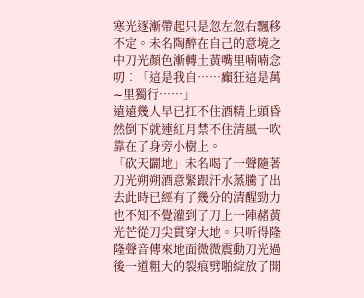寒光逐漸帶起只是忽左忽右飄移不定。未名陶醉在自己的意境之中刀光顏色漸轉土黃嘴里喃喃念叨︰「這是我自……癲狂這是萬∼里獨行……」
遠遠幾人早已扛不住酒精上頭昏然倒下就連紅月禁不住清風一吹靠在了身旁小樹上。
「砍天闢地」未名喝了一聲隨著刀光朔朔酒意緊跟汗水蒸騰了出去此時已經有了幾分的清醒勁力也不知不覺灌到了刀上一陣赭黃光芒從刀尖貫穿大地。只听得隆隆聲音傳來地面微微震動刀光過後一道粗大的裂痕劈啪綻放了開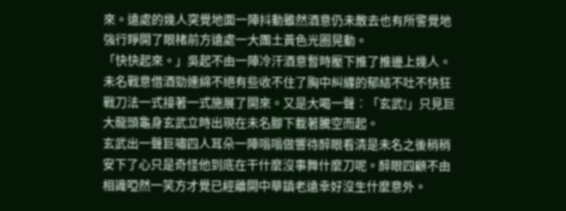來。遠處的幾人突覺地面一陣抖動雖然酒意仍未散去也有所警覺地強行睜開了眼楮前方遠處一大團土黃色光圈晃動。
「快快起來。」吳起不由一陣冷汗酒意暫時壓下推了推邊上幾人。
未名戰意借酒勁連綿不絕有些收不住了胸中糾纏的郁結不吐不快狂戰刀法一式接著一式施展了開來。又是大喝一聲︰「玄武!」只見巨大龍頭龜身玄武立時出現在未名腳下載著騰空而起。
玄武出一聲巨嘯四人耳朵一陣嗡嗡做響待醉眼看清是未名之後稍稍安下了心只是奇怪他到底在干什麼沒事舞什麼刀呢。醉眼四顧不由相識啞然一笑方才覺已經離開中華鎮老遠幸好沒生什麼意外。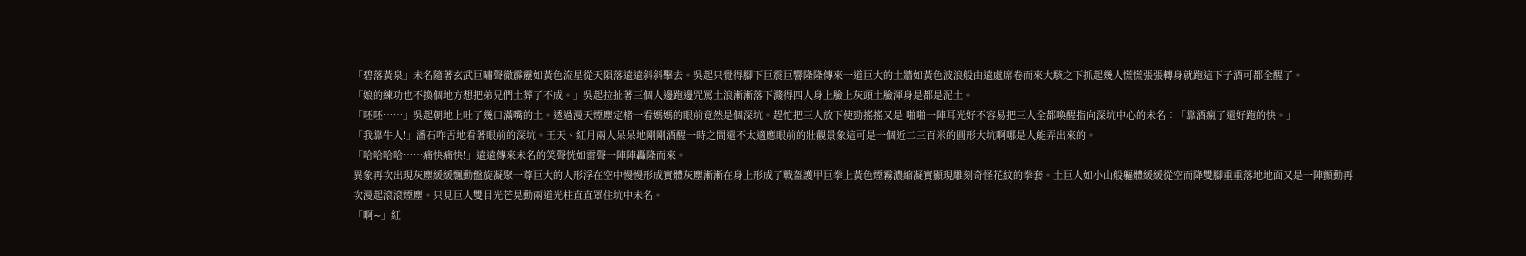「碧落黃泉」未名隨著玄武巨嘯聲徹霹靂如黃色流星從天隕落遠遠斜斜擊去。吳起只覺得腳下巨震巨響隆隆傳來一道巨大的土牆如黃色波浪般由遠處席卷而來大駭之下抓起幾人慌慌張張轉身就跑這下子酒可都全醒了。
「娘的練功也不換個地方想把弟兄們土葬了不成。」吳起拉扯著三個人邊跑邊咒罵土浪漸漸落下濺得四人身上臉上灰頭土臉渾身是都是泥土。
「呸呸……」吳起朝地上吐了幾口滿嘴的土。透過漫天煙塵定楮一看媽媽的眼前竟然是個深坑。趕忙把三人放下使勁搖搖又是 啪啪一陣耳光好不容易把三人全都喚醒指向深坑中心的未名︰「靠酒瘋了還好跑的快。」
「我靠牛人!」潘石咋舌地看著眼前的深坑。王天、紅月兩人呆呆地剛剛酒醒一時之間還不太適應眼前的壯觀景象這可是一個近二三百米的圓形大坑啊哪是人能弄出來的。
「哈哈哈哈……痛快痛快!」遠遠傳來未名的笑聲恍如雷聲一陣陣轟隆而來。
異象再次出現灰塵緩緩飄動盤旋凝聚一尊巨大的人形浮在空中慢慢形成實體灰塵漸漸在身上形成了戰盔護甲巨拳上黃色煙霧濃縮凝實顯現雕刻奇怪花紋的拳套。土巨人如小山般軀體緩緩從空而降雙腳重重落地地面又是一陣顫動再次漫起滾滾煙塵。只見巨人雙目光芒晃動兩道光柱直直罩住坑中未名。
「啊∼」紅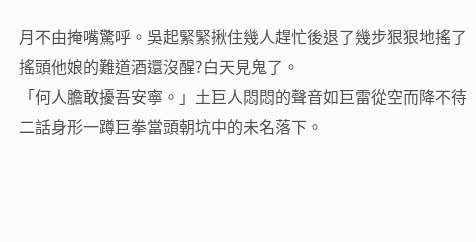月不由掩嘴驚呼。吳起緊緊揪住幾人趕忙後退了幾步狠狠地搖了搖頭他娘的難道酒還沒醒?白天見鬼了。
「何人膽敢擾吾安寧。」土巨人悶悶的聲音如巨雷從空而降不待二話身形一蹲巨拳當頭朝坑中的未名落下。